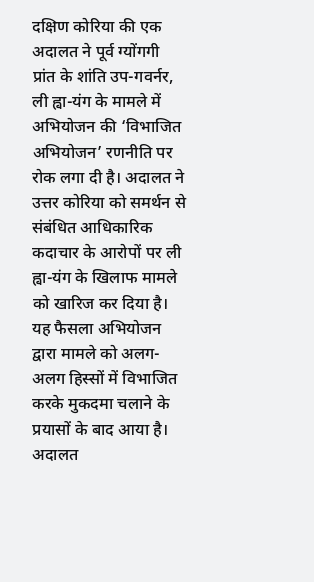दक्षिण कोरिया की एक अदालत ने पूर्व ग्योंगगी प्रांत के शांति उप-गवर्नर, ली ह्वा-यंग के मामले में अभियोजन की ‘विभाजित अभियोजन’ रणनीति पर रोक लगा दी है। अदालत ने उत्तर कोरिया को समर्थन से संबंधित आधिकारिक कदाचार के आरोपों पर ली ह्वा-यंग के खिलाफ मामले को खारिज कर दिया है। यह फैसला अभियोजन द्वारा मामले को अलग-अलग हिस्सों में विभाजित करके मुकदमा चलाने के प्रयासों के बाद आया है। अदालत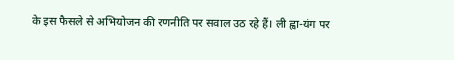के इस फैसले से अभियोजन की रणनीति पर सवाल उठ रहे हैं। ली ह्वा-यंग पर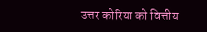उत्तर कोरिया को वित्तीय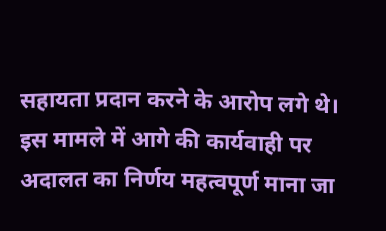सहायता प्रदान करने के आरोप लगे थे। इस मामले में आगे की कार्यवाही पर अदालत का निर्णय महत्वपूर्ण माना जा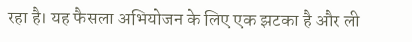रहा है। यह फैसला अभियोजन के लिए एक झटका है और ली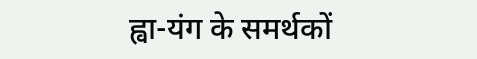ह्वा-यंग के समर्थकों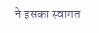ने इसका स्वागत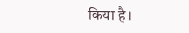किया है।